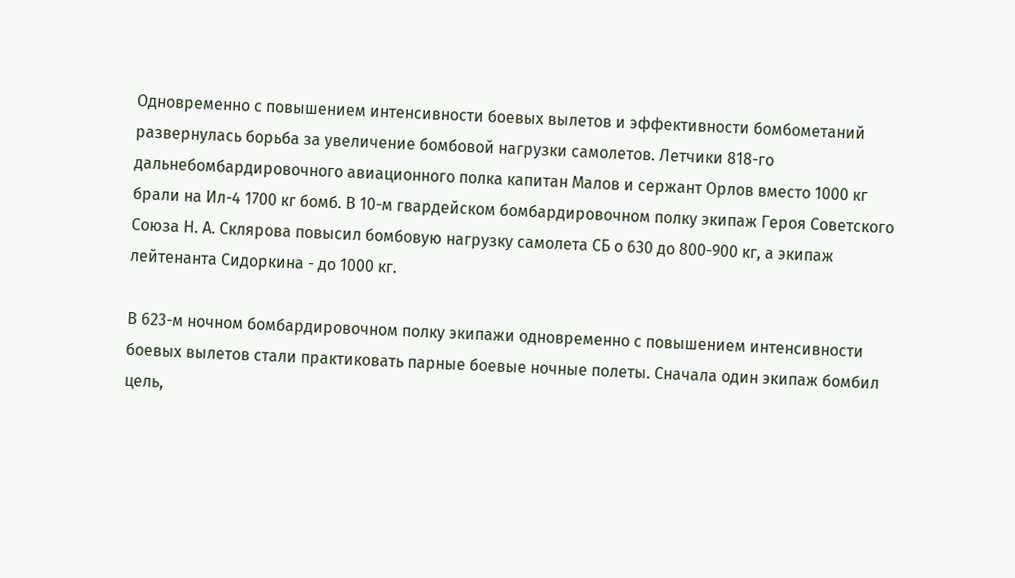Одновременно с повышением интенсивности боевых вылетов и эффективности бомбометаний развернулась борьба за увеличение бомбовой нагрузки самолетов. Летчики 818-го дальнебомбардировочного авиационного полка капитан Малов и сержант Орлов вместо 1000 кг брали на Ил-4 1700 кг бомб. В 10-м гвардейском бомбардировочном полку экипаж Героя Советского Союза Н. А. Склярова повысил бомбовую нагрузку самолета СБ о 630 до 800-900 кг, а экипаж лейтенанта Сидоркина - до 1000 кг.

В 623-м ночном бомбардировочном полку экипажи одновременно с повышением интенсивности боевых вылетов стали практиковать парные боевые ночные полеты. Сначала один экипаж бомбил цель,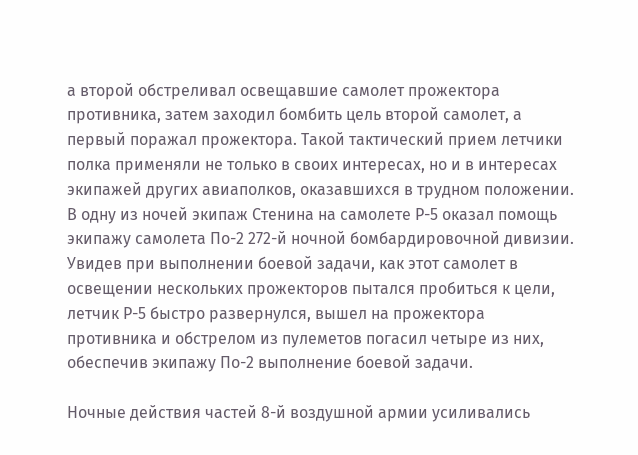а второй обстреливал освещавшие самолет прожектора противника, затем заходил бомбить цель второй самолет, а первый поражал прожектора. Такой тактический прием летчики полка применяли не только в своих интересах, но и в интересах экипажей других авиаполков, оказавшихся в трудном положении. В одну из ночей экипаж Стенина на самолете Р-5 оказал помощь экипажу самолета По-2 272-й ночной бомбардировочной дивизии. Увидев при выполнении боевой задачи, как этот самолет в освещении нескольких прожекторов пытался пробиться к цели, летчик Р-5 быстро развернулся, вышел на прожектора противника и обстрелом из пулеметов погасил четыре из них, обеспечив экипажу По-2 выполнение боевой задачи.

Ночные действия частей 8-й воздушной армии усиливались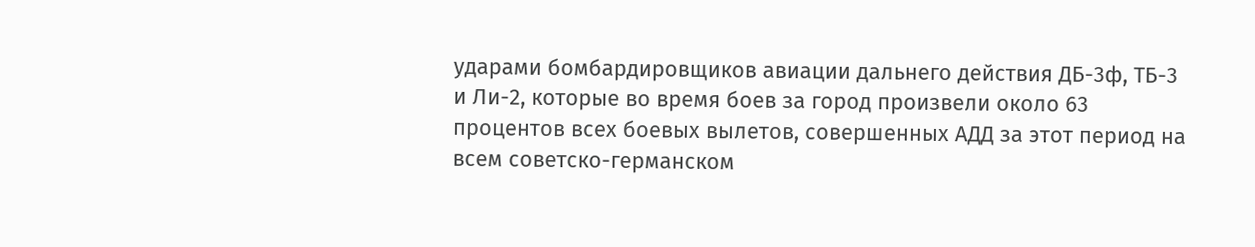ударами бомбардировщиков авиации дальнего действия ДБ-3ф, ТБ-3 и Ли-2, которые во время боев за город произвели около 63 процентов всех боевых вылетов, совершенных АДД за этот период на всем советско-германском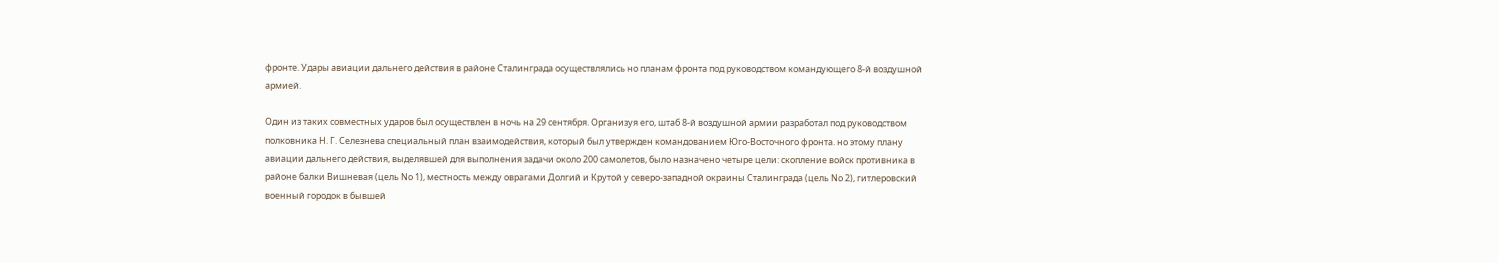фронте. Удары авиации дальнего действия в районе Сталинграда осуществлялись но планам фронта под руководством командующего 8-й воздушной армией.

Один из таких совместных ударов был осуществлен в ночь на 29 сентября. Организуя его, штаб 8-й воздушной армии разработал под руководством полковника Н. Г. Селезнева специальный план взаимодействия, который был утвержден командованием Юго-Восточного фронта. но этому плану авиации дальнего действия, выделявшей для выполнения задачи около 200 самолетов, было назначено четыре цели: скопление войск противника в районе балки Вишневая (цель No 1), местность между оврагами Долгий и Крутой у северо-западной окраины Сталинграда (цель No 2), гитлеровский военный городок в бывшей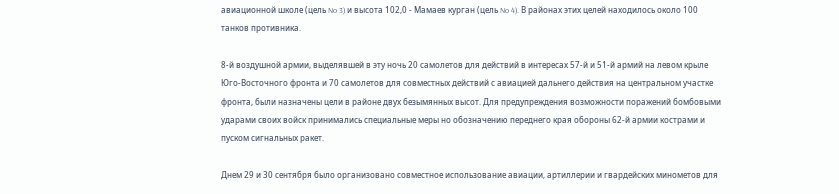авиационной школе (цель No 3) и высота 102,0 - Мамаев курган (цель No 4). В районах этих целей находилось около 100 танков противника.

8-й воздушной армии, выделявшей в эту ночь 20 самолетов для действий в интересах 57-й и 51-й армий на левом крыле Юго-Восточного фронта и 70 самолетов для совместных действий с авиацией дальнего действия на центральном участке фронта, были назначены цели в районе двух безымянных высот. Для предупреждения возможности поражений бомбовыми ударами своих войск принимались специальные меры но обозначению переднего края обороны 62-й армии кострами и пуском сигнальных ракет.

Днем 29 и 30 сентября было организовано совместное использование авиации, артиллерии и гвардейских минометов для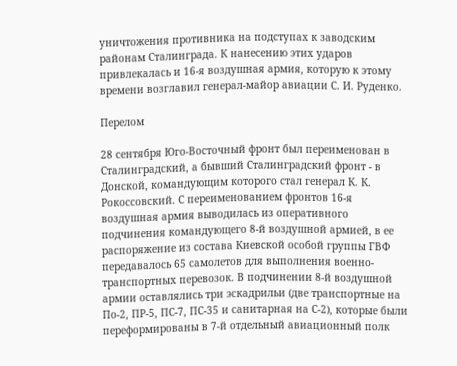уничтожения противника на подступах к заводским районам Сталинграда. К нанесению этих ударов привлекалась и 16-я воздушная армия, которую к этому времени возглавил генерал-майор авиации С. И. Руденко.

Перелом

28 сентября Юго-Восточный фронт был переименован в Сталинградский, а бывший Сталинградский фронт - в Донской, командующим которого стал генерал К. К. Рокоссовский. С переименованием фронтов 16-я воздушная армия выводилась из оперативного подчинения командующего 8-й воздушной армией, в ее распоряжение из состава Киевской особой группы ГВФ передавалось 65 самолетов для выполнения военно-транспортных перевозок. В подчинении 8-й воздушной армии оставлялись три эскадрильи (две транспортные на По-2, ПР-5, ПС-7, ПС-35 и санитарная на С-2), которые были переформированы в 7-й отдельный авиационный полк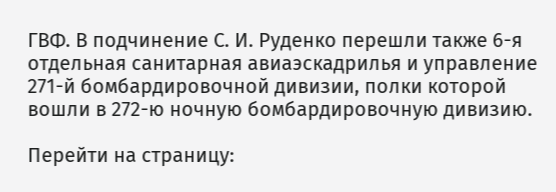ГВФ. В подчинение С. И. Руденко перешли также 6-я отдельная санитарная авиаэскадрилья и управление 271-й бомбардировочной дивизии, полки которой вошли в 272-ю ночную бомбардировочную дивизию.

Перейти на страницу: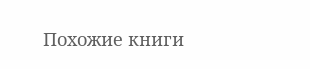Похожие книги